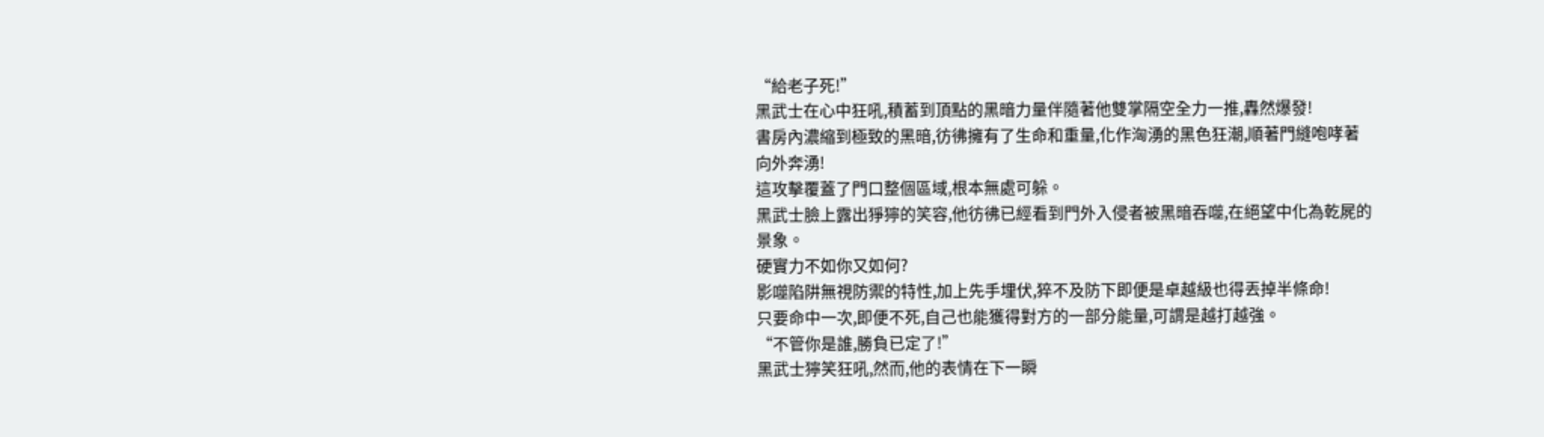“給老子死!”
黑武士在心中狂吼,積蓄到頂點的黑暗力量伴隨著他雙掌隔空全力一推,轟然爆發!
書房內濃縮到極致的黑暗,彷彿擁有了生命和重量,化作洶湧的黑色狂潮,順著門縫咆哮著向外奔湧!
這攻擊覆蓋了門口整個區域,根本無處可躲。
黑武士臉上露出猙獰的笑容,他彷彿已經看到門外入侵者被黑暗吞噬,在絕望中化為乾屍的景象。
硬實力不如你又如何?
影噬陷阱無視防禦的特性,加上先手埋伏,猝不及防下即便是卓越級也得丟掉半條命!
只要命中一次,即便不死,自己也能獲得對方的一部分能量,可謂是越打越強。
“不管你是誰,勝負已定了!”
黑武士獰笑狂吼,然而,他的表情在下一瞬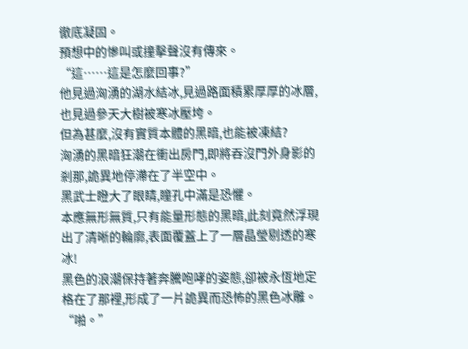徹底凝固。
預想中的慘叫或撞擊聲沒有傳來。
“這……這是怎麼回事?”
他見過洶湧的湖水結冰,見過路面積累厚厚的冰層,也見過參天大樹被寒冰壓垮。
但為甚麼,沒有實質本體的黑暗,也能被凍結?
洶湧的黑暗狂潮在衝出房門,即將吞沒門外身影的剎那,詭異地停滯在了半空中。
黑武士瞪大了眼睛,瞳孔中滿是恐懼。
本應無形無質,只有能量形態的黑暗,此刻竟然浮現出了清晰的輪廓,表面覆蓋上了一層晶瑩剔透的寒冰!
黑色的浪潮保持著奔騰咆哮的姿態,卻被永恆地定格在了那裡,形成了一片詭異而恐怖的黑色冰雕。
“啪。”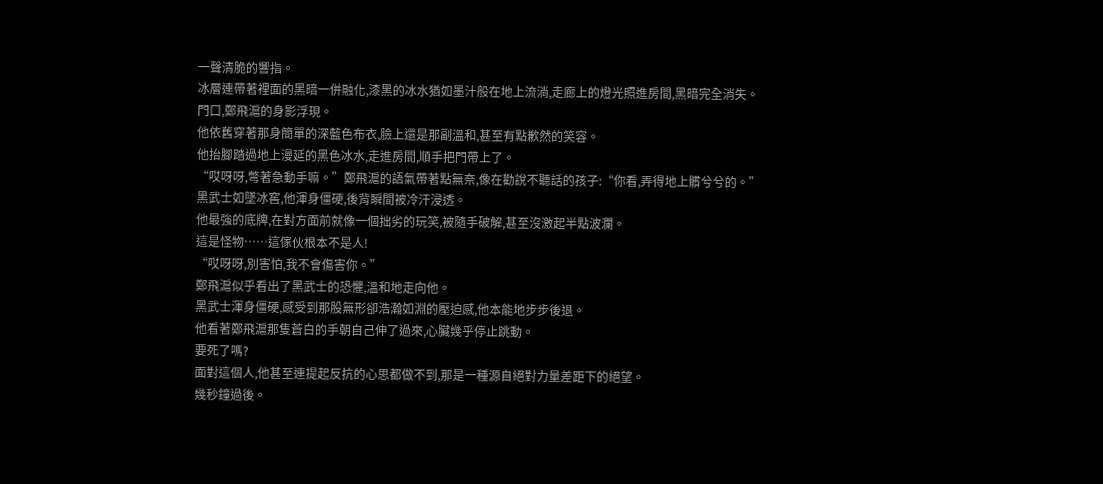一聲清脆的響指。
冰層連帶著裡面的黑暗一併融化,漆黑的冰水猶如墨汁般在地上流淌,走廊上的燈光照進房間,黑暗完全消失。
門口,鄭飛滬的身影浮現。
他依舊穿著那身簡單的深藍色布衣,臉上還是那副溫和,甚至有點歉然的笑容。
他抬腳踏過地上漫延的黑色冰水,走進房間,順手把門帶上了。
“哎呀呀,彆著急動手嘛。”鄭飛滬的語氣帶著點無奈,像在勸說不聽話的孩子:“你看,弄得地上髒兮兮的。”
黑武士如墜冰窖,他渾身僵硬,後背瞬間被冷汗浸透。
他最強的底牌,在對方面前就像一個拙劣的玩笑,被隨手破解,甚至沒激起半點波瀾。
這是怪物……這傢伙根本不是人!
“哎呀呀,別害怕,我不會傷害你。”
鄭飛滬似乎看出了黑武士的恐懼,溫和地走向他。
黑武士渾身僵硬,感受到那股無形卻浩瀚如淵的壓迫感,他本能地步步後退。
他看著鄭飛滬那隻蒼白的手朝自己伸了過來,心臟幾乎停止跳動。
要死了嗎?
面對這個人,他甚至連提起反抗的心思都做不到,那是一種源自絕對力量差距下的絕望。
幾秒鐘過後。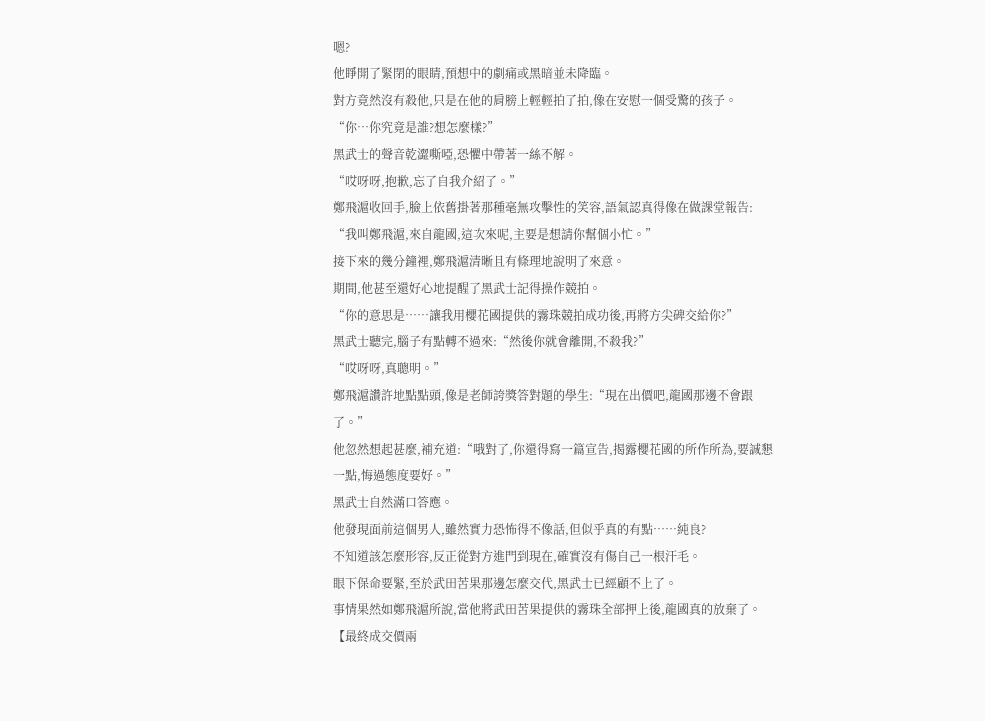嗯?
他睜開了緊閉的眼睛,預想中的劇痛或黑暗並未降臨。
對方竟然沒有殺他,只是在他的肩膀上輕輕拍了拍,像在安慰一個受驚的孩子。
“你…你究竟是誰?想怎麼樣?”
黑武士的聲音乾澀嘶啞,恐懼中帶著一絲不解。
“哎呀呀,抱歉,忘了自我介紹了。”
鄭飛滬收回手,臉上依舊掛著那種毫無攻擊性的笑容,語氣認真得像在做課堂報告:
“我叫鄭飛滬,來自龍國,這次來呢,主要是想請你幫個小忙。”
接下來的幾分鐘裡,鄭飛滬清晰且有條理地說明了來意。
期間,他甚至還好心地提醒了黑武士記得操作競拍。
“你的意思是……讓我用櫻花國提供的霧珠競拍成功後,再將方尖碑交給你?”
黑武士聽完,腦子有點轉不過來:“然後你就會離開,不殺我?”
“哎呀呀,真聰明。”
鄭飛滬讚許地點點頭,像是老師誇獎答對題的學生:“現在出價吧,龍國那邊不會跟了。”
他忽然想起甚麼,補充道:“哦對了,你還得寫一篇宣告,揭露櫻花國的所作所為,要誠懇一點,悔過態度要好。”
黑武士自然滿口答應。
他發現面前這個男人,雖然實力恐怖得不像話,但似乎真的有點……純良?
不知道該怎麼形容,反正從對方進門到現在,確實沒有傷自己一根汗毛。
眼下保命要緊,至於武田苦果那邊怎麼交代,黑武士已經顧不上了。
事情果然如鄭飛滬所說,當他將武田苦果提供的霧珠全部押上後,龍國真的放棄了。
【最終成交價兩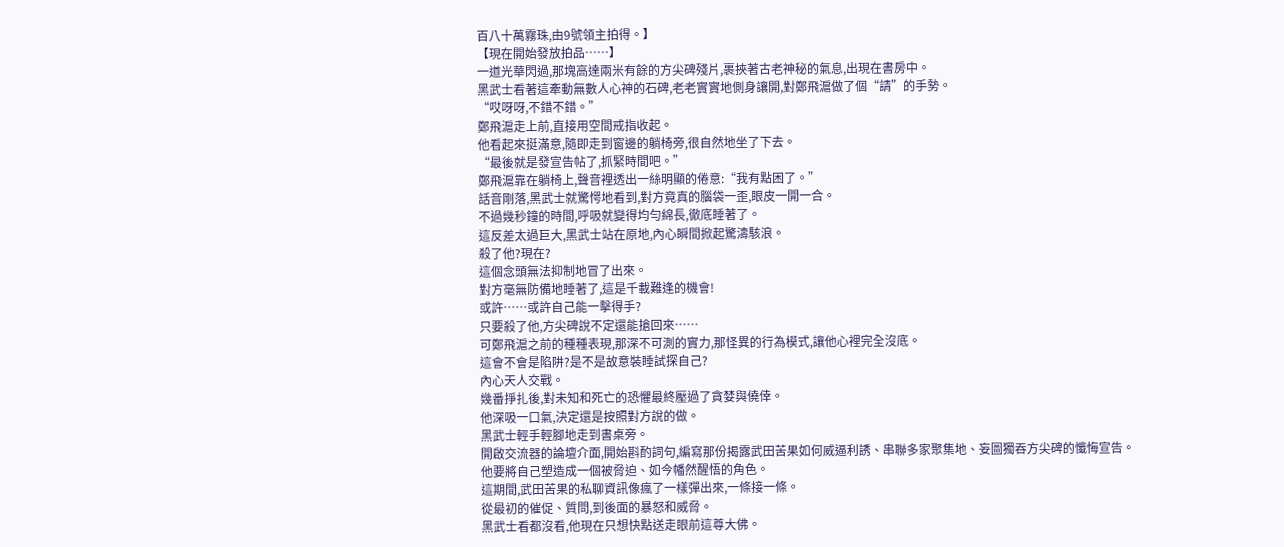百八十萬霧珠,由9號領主拍得。】
【現在開始發放拍品……】
一道光華閃過,那塊高達兩米有餘的方尖碑殘片,裹挾著古老神秘的氣息,出現在書房中。
黑武士看著這牽動無數人心神的石碑,老老實實地側身讓開,對鄭飛滬做了個“請”的手勢。
“哎呀呀,不錯不錯。”
鄭飛滬走上前,直接用空間戒指收起。
他看起來挺滿意,隨即走到窗邊的躺椅旁,很自然地坐了下去。
“最後就是發宣告帖了,抓緊時間吧。”
鄭飛滬靠在躺椅上,聲音裡透出一絲明顯的倦意:“我有點困了。”
話音剛落,黑武士就驚愕地看到,對方竟真的腦袋一歪,眼皮一開一合。
不過幾秒鐘的時間,呼吸就變得均勻綿長,徹底睡著了。
這反差太過巨大,黑武士站在原地,內心瞬間掀起驚濤駭浪。
殺了他?現在?
這個念頭無法抑制地冒了出來。
對方毫無防備地睡著了,這是千載難逢的機會!
或許……或許自己能一擊得手?
只要殺了他,方尖碑說不定還能搶回來……
可鄭飛滬之前的種種表現,那深不可測的實力,那怪異的行為模式,讓他心裡完全沒底。
這會不會是陷阱?是不是故意裝睡試探自己?
內心天人交戰。
幾番掙扎後,對未知和死亡的恐懼最終壓過了貪婪與僥倖。
他深吸一口氣,決定還是按照對方說的做。
黑武士輕手輕腳地走到書桌旁。
開啟交流器的論壇介面,開始斟酌詞句,編寫那份揭露武田苦果如何威逼利誘、串聯多家聚集地、妄圖獨吞方尖碑的懺悔宣告。
他要將自己塑造成一個被脅迫、如今幡然醒悟的角色。
這期間,武田苦果的私聊資訊像瘋了一樣彈出來,一條接一條。
從最初的催促、質問,到後面的暴怒和威脅。
黑武士看都沒看,他現在只想快點送走眼前這尊大佛。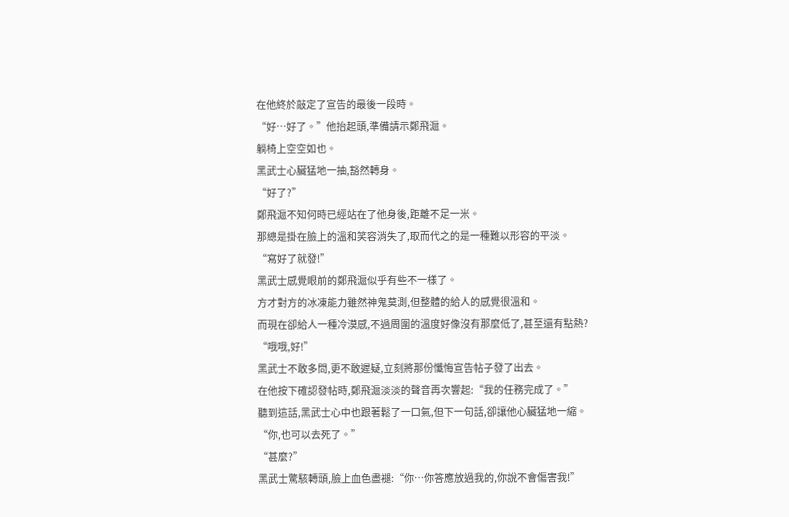在他終於敲定了宣告的最後一段時。
“好…好了。”他抬起頭,準備請示鄭飛滬。
躺椅上空空如也。
黑武士心臟猛地一抽,豁然轉身。
“好了?”
鄭飛滬不知何時已經站在了他身後,距離不足一米。
那總是掛在臉上的溫和笑容消失了,取而代之的是一種難以形容的平淡。
“寫好了就發!”
黑武士感覺眼前的鄭飛滬似乎有些不一樣了。
方才對方的冰凍能力雖然神鬼莫測,但整體的給人的感覺很溫和。
而現在卻給人一種冷漠感,不過周圍的溫度好像沒有那麼低了,甚至還有點熱?
“哦哦,好!”
黑武士不敢多問,更不敢遲疑,立刻將那份懺悔宣告帖子發了出去。
在他按下確認發帖時,鄭飛滬淡淡的聲音再次響起:“我的任務完成了。”
聽到這話,黑武士心中也跟著鬆了一口氣,但下一句話,卻讓他心臟猛地一縮。
“你,也可以去死了。”
“甚麼?”
黑武士驚駭轉頭,臉上血色盡褪:“你…你答應放過我的,你說不會傷害我!”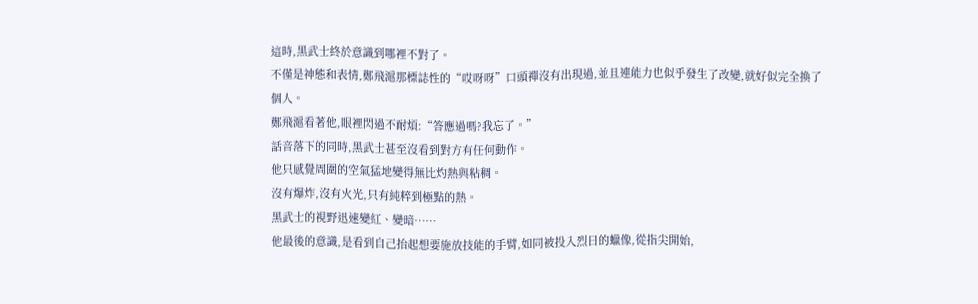這時,黑武士終於意識到哪裡不對了。
不僅是神態和表情,鄭飛滬那標誌性的“哎呀呀”口頭禪沒有出現過,並且連能力也似乎發生了改變,就好似完全換了個人。
鄭飛滬看著他,眼裡閃過不耐煩:“答應過嗎?我忘了。”
話音落下的同時,黑武士甚至沒看到對方有任何動作。
他只感覺周圍的空氣猛地變得無比灼熱與粘稠。
沒有爆炸,沒有火光,只有純粹到極點的熱。
黑武士的視野迅速變紅、變暗……
他最後的意識,是看到自己抬起想要施放技能的手臂,如同被投入烈日的蠟像,從指尖開始,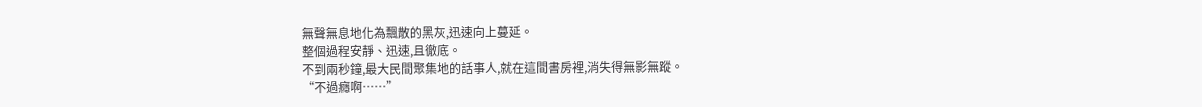無聲無息地化為飄散的黑灰,迅速向上蔓延。
整個過程安靜、迅速,且徹底。
不到兩秒鐘,最大民間聚集地的話事人,就在這間書房裡,消失得無影無蹤。
“不過癮啊……”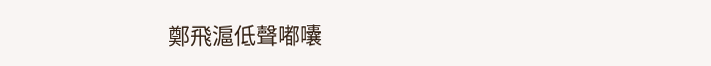鄭飛滬低聲嘟囔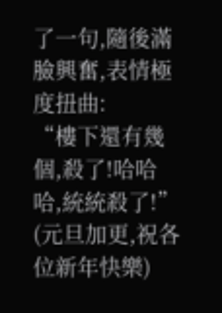了一句,隨後滿臉興奮,表情極度扭曲:
“樓下還有幾個,殺了!哈哈哈,統統殺了!”
(元旦加更,祝各位新年快樂)